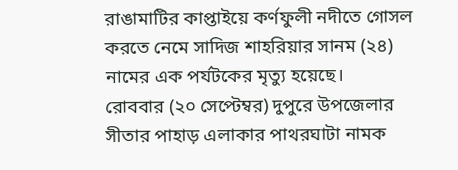রাঙামাটির কাপ্তাইয়ে কর্ণফুলী নদীতে গোসল করতে নেমে সাদিজ শাহরিয়ার সানম (২৪) নামের এক পর্যটকের মৃত্যু হয়েছে।
রোববার (২০ সেপ্টেম্বর) দুপুরে উপজেলার সীতার পাহাড় এলাকার পাথরঘাটা নামক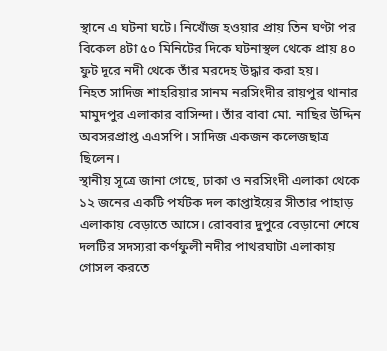স্থানে এ ঘটনা ঘটে। নিখোঁজ হওয়ার প্রায় তিন ঘণ্টা পর বিকেল ৪টা ৫০ মিনিটের দিকে ঘটনাস্থল থেকে প্রায় ৪০ ফুট দূরে নদী থেকে তাঁর মরদেহ উদ্ধার করা হয়।
নিহত সাদিজ শাহরিয়ার সানম নরসিংদীর রায়পুর থানার মামুদপুর এলাকার বাসিন্দা। তাঁর বাবা মো. নাছির উদ্দিন অবসরপ্রাপ্ত এএসপি। সাদিজ একজন কলেজছাত্র ছিলেন।
স্থানীয় সূত্রে জানা গেছে, ঢাকা ও নরসিংদী এলাকা থেকে ১২ জনের একটি পর্যটক দল কাপ্তাইয়ের সীতার পাহাড় এলাকায় বেড়াতে আসে। রোববার দুপুরে বেড়ানো শেষে দলটির সদস্যরা কর্ণফুলী নদীর পাথরঘাটা এলাকায় গোসল করতে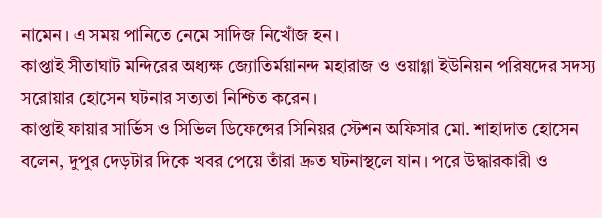নামেন। এ সময় পানিতে নেমে সাদিজ নিখোঁজ হন।
কাপ্তাই সীতাঘাট মন্দিরের অধ্যক্ষ জ্যোতির্ময়ানন্দ মহারাজ ও ওয়াগ্গা ইউনিয়ন পরিষদের সদস্য সরোয়ার হোসেন ঘটনার সত্যতা নিশ্চিত করেন।
কাপ্তাই ফায়ার সার্ভিস ও সিভিল ডিফেন্সের সিনিয়র স্টেশন অফিসার মো. শাহাদাত হোসেন বলেন, দুপুর দেড়টার দিকে খবর পেয়ে তাঁরা দ্রুত ঘটনাস্থলে যান। পরে উদ্ধারকারী ও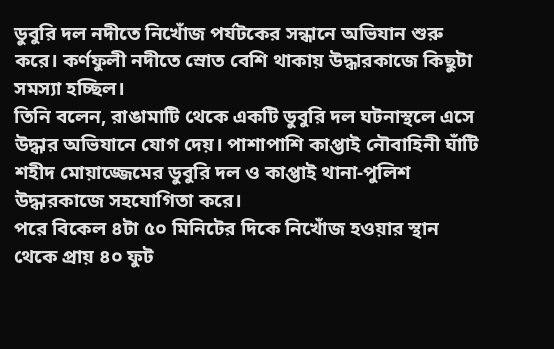ডুবুরি দল নদীতে নিখোঁজ পর্যটকের সন্ধানে অভিযান শুরু করে। কর্ণফুলী নদীতে স্রোত বেশি থাকায় উদ্ধারকাজে কিছুটা সমস্যা হচ্ছিল।
তিনি বলেন, রাঙামাটি থেকে একটি ডুবুরি দল ঘটনাস্থলে এসে উদ্ধার অভিযানে যোগ দেয়। পাশাপাশি কাপ্তাই নৌবাহিনী ঘাঁটি শহীদ মোয়াজ্জেমের ডুবুরি দল ও কাপ্তাই থানা-পুলিশ উদ্ধারকাজে সহযোগিতা করে।
পরে বিকেল ৪টা ৫০ মিনিটের দিকে নিখোঁজ হওয়ার স্থান থেকে প্রায় ৪০ ফুট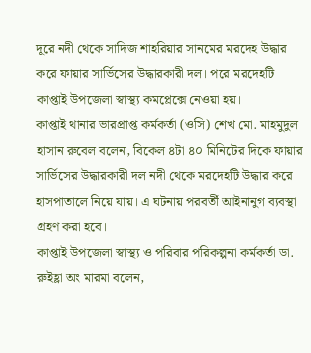দূরে নদী থেকে সাদিজ শাহরিয়ার সানমের মরদেহ উদ্ধার করে ফায়ার সার্ভিসের উদ্ধারকারী দল। পরে মরদেহটি কাপ্তাই উপজেলা স্বাস্থ্য কমপ্লেক্সে নেওয়া হয়।
কাপ্তাই থানার ভারপ্রাপ্ত কর্মকর্তা (ওসি) শেখ মো. মাহমুদুল হাসান রুবেল বলেন, বিকেল ৪টা ৪০ মিনিটের দিকে ফায়ার সার্ভিসের উদ্ধারকারী দল নদী থেকে মরদেহটি উদ্ধার করে হাসপাতালে নিয়ে যায়। এ ঘটনায় পরবর্তী আইনানুগ ব্যবস্থা গ্রহণ করা হবে।
কাপ্তাই উপজেলা স্বাস্থ্য ও পরিবার পরিকল্পনা কর্মকর্তা ডা. রুইহ্লা অং মারমা বলেন,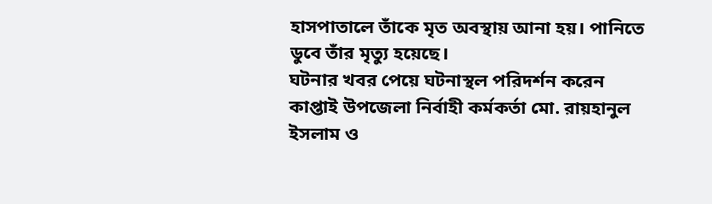হাসপাতালে তাঁকে মৃত অবস্থায় আনা হয়। পানিতে ডুবে তাঁর মৃত্যু হয়েছে।
ঘটনার খবর পেয়ে ঘটনাস্থল পরিদর্শন করেন কাপ্তাই উপজেলা নির্বাহী কর্মকর্তা মো. রায়হানুল ইসলাম ও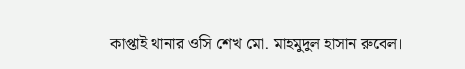কাপ্তাই থানার ওসি শেখ মো. মাহমুদুল হাসান রুবেল।